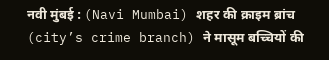नवी मुंबई : (Navi Mumbai) शहर की क्राइम ब्रांच (city’s crime branch) ने मासूम बच्चियों की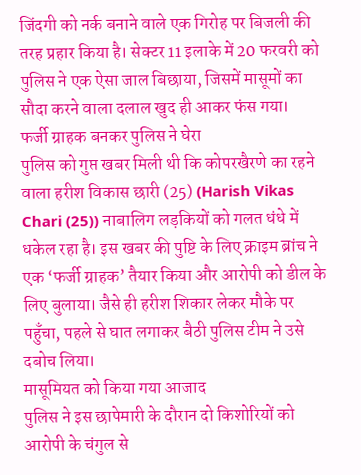जिंदगी को नर्क बनाने वाले एक गिरोह पर बिजली की तरह प्रहार किया है। सेक्टर 11 इलाके में 20 फरवरी को पुलिस ने एक ऐसा जाल बिछाया, जिसमें मासूमों का सौदा करने वाला दलाल खुद ही आकर फंस गया।
फर्जी ग्राहक बनकर पुलिस ने घेरा
पुलिस को गुप्त खबर मिली थी कि कोपरखैरणे का रहने वाला हरीश विकास छारी (25) (Harish Vikas Chari (25)) नाबालिग लड़कियों को गलत धंधे में धकेल रहा है। इस खबर की पुष्टि के लिए क्राइम ब्रांच ने एक ‘फर्जी ग्राहक’ तैयार किया और आरोपी को डील के लिए बुलाया। जैसे ही हरीश शिकार लेकर मौके पर पहुँचा, पहले से घात लगाकर बैठी पुलिस टीम ने उसे दबोच लिया।
मासूमियत को किया गया आजाद
पुलिस ने इस छापेमारी के दौरान दो किशोरियों को आरोपी के चंगुल से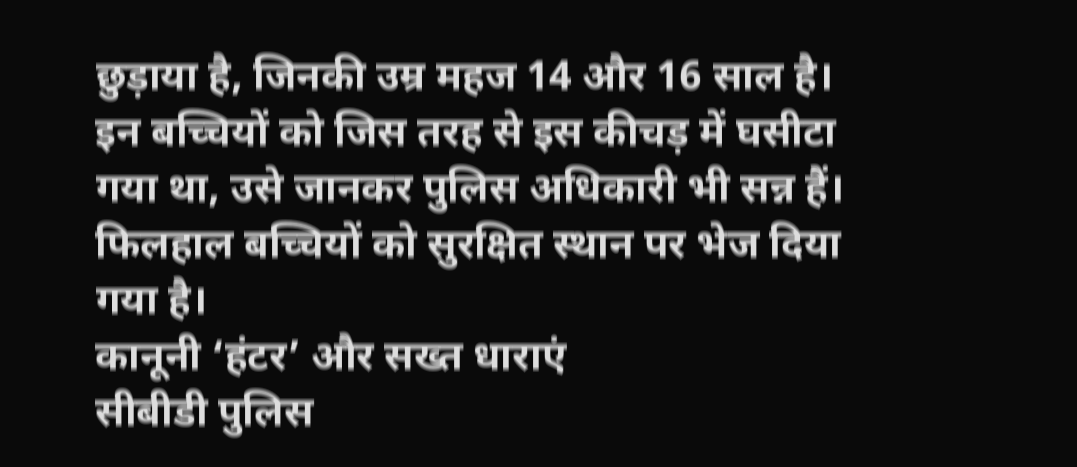छुड़ाया है, जिनकी उम्र महज 14 और 16 साल है। इन बच्चियों को जिस तरह से इस कीचड़ में घसीटा गया था, उसे जानकर पुलिस अधिकारी भी सन्न हैं। फिलहाल बच्चियों को सुरक्षित स्थान पर भेज दिया गया है।
कानूनी ‘हंटर’ और सख्त धाराएं
सीबीडी पुलिस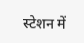स्टेशन में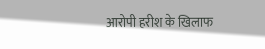आरोपी हरीश के खिलाफ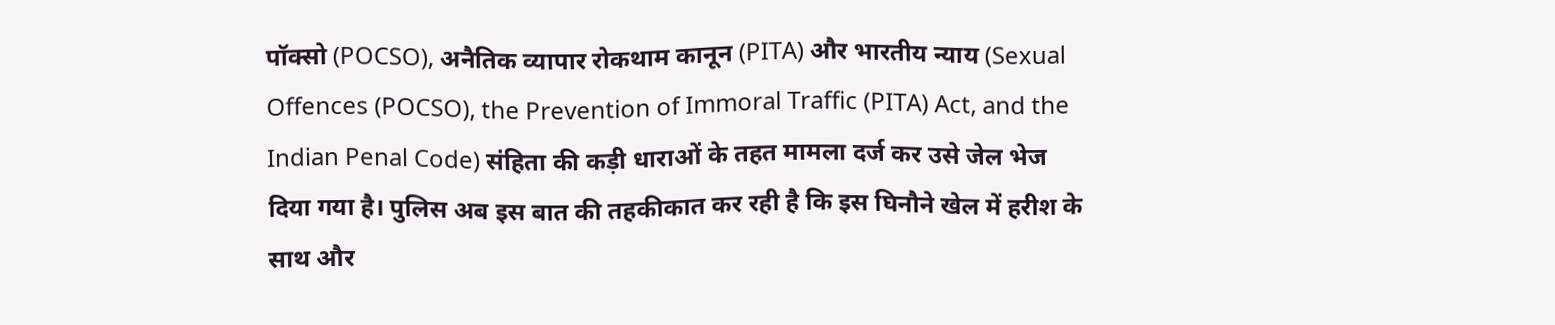पॉक्सो (POCSO), अनैतिक व्यापार रोकथाम कानून (PITA) और भारतीय न्याय (Sexual Offences (POCSO), the Prevention of Immoral Traffic (PITA) Act, and the Indian Penal Code) संहिता की कड़ी धाराओं के तहत मामला दर्ज कर उसे जेल भेज दिया गया है। पुलिस अब इस बात की तहकीकात कर रही है कि इस घिनौने खेल में हरीश के साथ और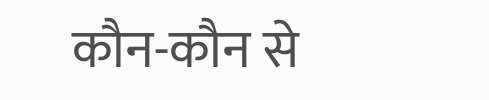कौन-कौन से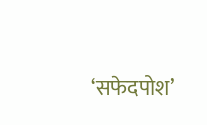‘सफेदपोश’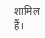शामिल हैं।